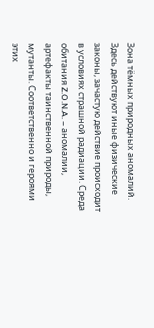Зона тёмных природных аномалий. Здесь действуют иные физические законы, зачастую действие происходит в условиях страшной радиации. Среда обитания Z.O.N.A. – аномалии, артефакты таинственной природы, мутанты. Соответственно и героями этих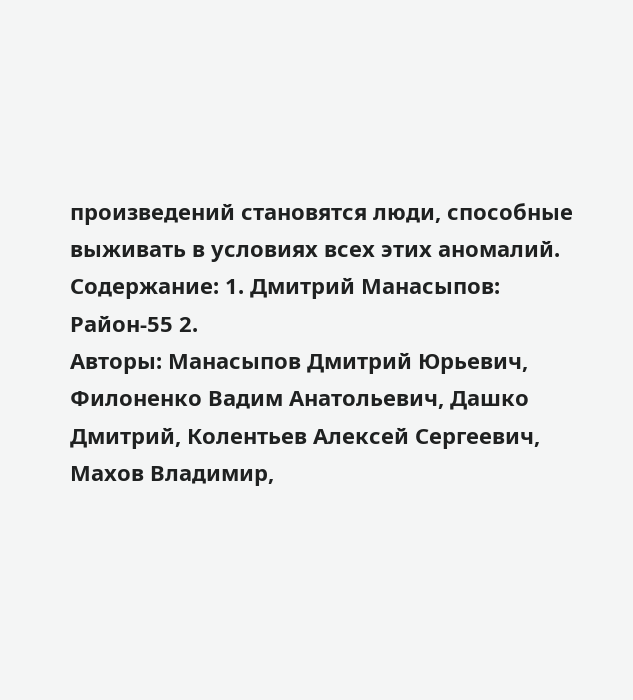произведений становятся люди, способные выживать в условиях всех этих аномалий. Содержание: 1. Дмитрий Манасыпов: Район-55 2.
Авторы: Манасыпов Дмитрий Юрьевич, Филоненко Вадим Анатольевич, Дашко Дмитрий, Колентьев Алексей Сергеевич, Махов Владимир,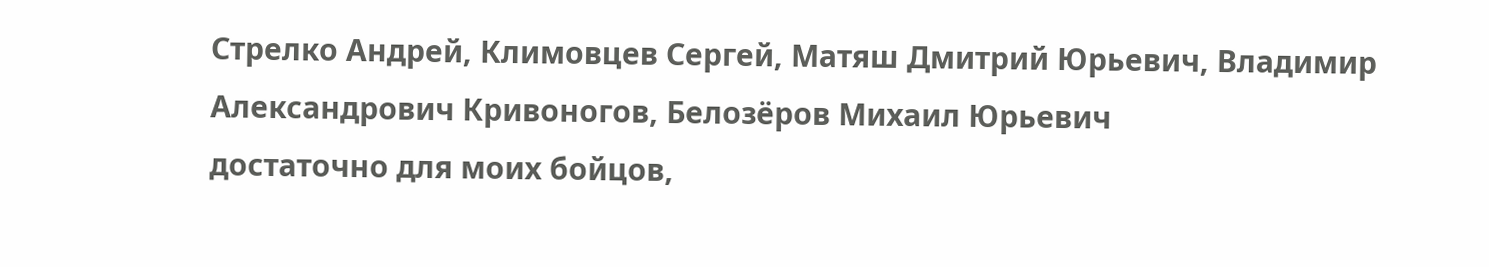Стрелко Андрей, Климовцев Сергей, Матяш Дмитрий Юрьевич, Владимир Александрович Кривоногов, Белозёров Михаил Юрьевич
достаточно для моих бойцов,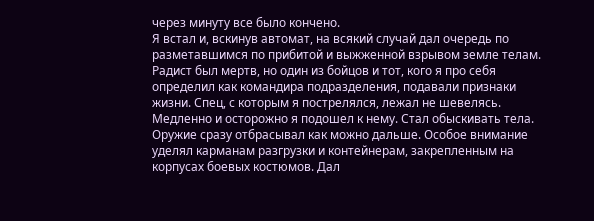через минуту все было кончено.
Я встал и, вскинув автомат, на всякий случай дал очередь по разметавшимся по прибитой и выжженной взрывом земле телам. Радист был мертв, но один из бойцов и тот, кого я про себя определил как командира подразделения, подавали признаки жизни. Спец, с которым я пострелялся, лежал не шевелясь. Медленно и осторожно я подошел к нему. Стал обыскивать тела. Оружие сразу отбрасывал как можно дальше. Особое внимание уделял карманам разгрузки и контейнерам, закрепленным на корпусах боевых костюмов. Дал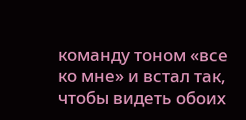команду тоном «все ко мне» и встал так, чтобы видеть обоих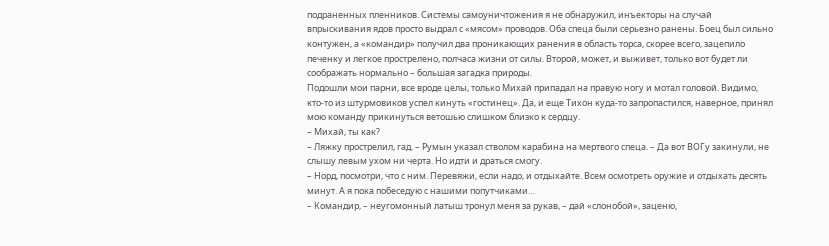подраненных пленников. Системы самоуничтожения я не обнаружил, инъекторы на случай впрыскивания ядов просто выдрал с «мясом» проводов. Оба спеца были серьезно ранены. Боец был сильно контужен, а «командир» получил два проникающих ранения в область торса, скорее всего, зацепило печенку и легкое прострелено, полчаса жизни от силы. Второй, может, и выживет, только вот будет ли соображать нормально – большая загадка природы.
Подошли мои парни, все вроде целы, только Михай припадал на правую ногу и мотал головой. Видимо, кто-то из штурмовиков успел кинуть «гостинец». Да, и еще Тихон куда-то запропастился, наверное, принял мою команду прикинуться ветошью слишком близко к сердцу.
– Михай, ты как?
– Ляжку прострелил, гад. – Румын указал стволом карабина на мертвого спеца. – Да вот ВОГу закинули, не слышу левым ухом ни черта. Но идти и драться смогу.
– Норд, посмотри, что с ним. Перевяжи, если надо, и отдыхайте. Всем осмотреть оружие и отдыхать десять минут. А я пока побеседую с нашими попутчиками…
– Командир, – неугомонный латыш тронул меня за рукав, – дай «слонобой», заценю,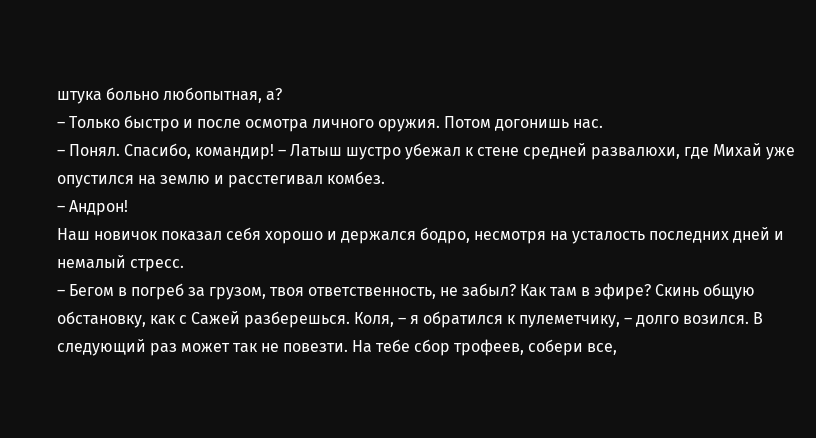штука больно любопытная, а?
– Только быстро и после осмотра личного оружия. Потом догонишь нас.
– Понял. Спасибо, командир! – Латыш шустро убежал к стене средней развалюхи, где Михай уже опустился на землю и расстегивал комбез.
– Андрон!
Наш новичок показал себя хорошо и держался бодро, несмотря на усталость последних дней и немалый стресс.
– Бегом в погреб за грузом, твоя ответственность, не забыл? Как там в эфире? Скинь общую обстановку, как с Сажей разберешься. Коля, – я обратился к пулеметчику, – долго возился. В следующий раз может так не повезти. На тебе сбор трофеев, собери все,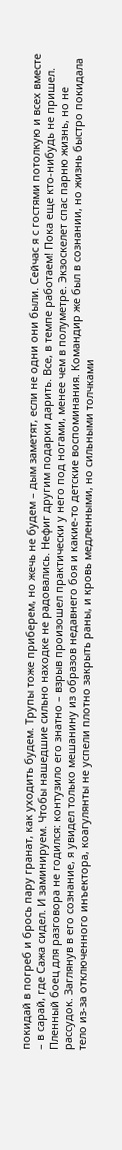покидай в погреб и брось пару гранат, как уходить будем. Трупы тоже приберем, но жечь не будем – дым заметят, если не одни они были. Сейчас я с гостями потолкую и всех вместе – в сарай, где Сажа сидел. И заминируем. Чтобы нашедшие сильно находке не радовались. Нефиг другим подарки дарить. Все, в темпе работаем! Пока еще кто-нибудь не пришел.
Пленный боец для разговора не годился: контузило его знатно – взрыв произошел практически у него под ногами, менее чем в полуметре. Экзоскелет спас парню жизнь, но не рассудок. Заглянув в его сознание, я увидел только мешанину из образов недавнего боя и какие-то детские воспоминания. Командир же был в сознании, но жизнь быстро покидала тело из-за отключенного инъектора, коагулянты не успели плотно закрыть раны, и кровь медленными, но сильными толчками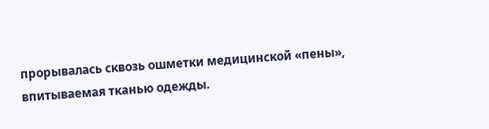прорывалась сквозь ошметки медицинской «пены», впитываемая тканью одежды.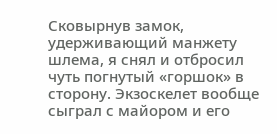Сковырнув замок, удерживающий манжету шлема, я снял и отбросил чуть погнутый «горшок» в сторону. Экзоскелет вообще сыграл с майором и его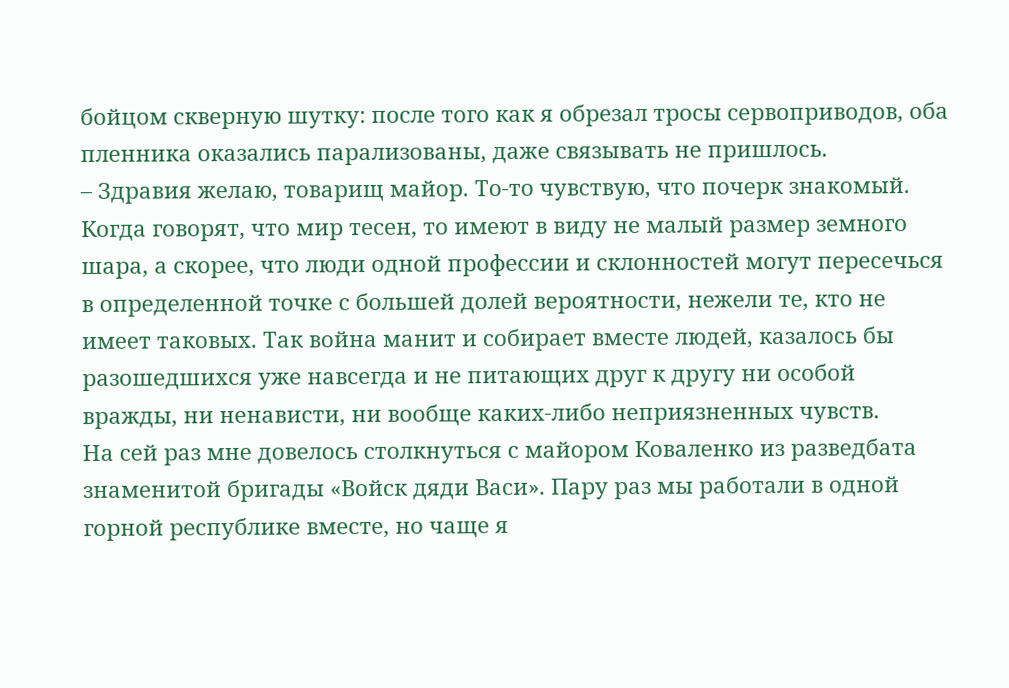бойцом скверную шутку: после того как я обрезал тросы сервоприводов, оба пленника оказались парализованы, даже связывать не пришлось.
– Здравия желаю, товарищ майор. То-то чувствую, что почерк знакомый.
Когда говорят, что мир тесен, то имеют в виду не малый размер земного шара, а скорее, что люди одной профессии и склонностей могут пересечься в определенной точке с большей долей вероятности, нежели те, кто не имеет таковых. Так война манит и собирает вместе людей, казалось бы разошедшихся уже навсегда и не питающих друг к другу ни особой вражды, ни ненависти, ни вообще каких-либо неприязненных чувств.
На сей раз мне довелось столкнуться с майором Коваленко из разведбата знаменитой бригады «Войск дяди Васи». Пару раз мы работали в одной горной республике вместе, но чаще я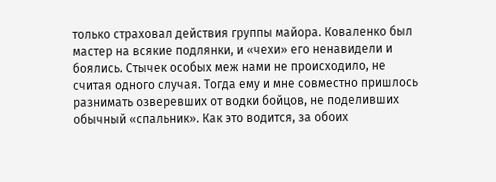только страховал действия группы майора. Коваленко был мастер на всякие подлянки, и «чехи» его ненавидели и боялись. Стычек особых меж нами не происходило, не считая одного случая. Тогда ему и мне совместно пришлось разнимать озверевших от водки бойцов, не поделивших обычный «спальник». Как это водится, за обоих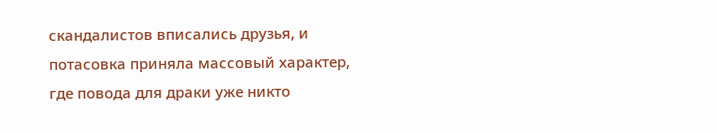скандалистов вписались друзья, и потасовка приняла массовый характер, где повода для драки уже никто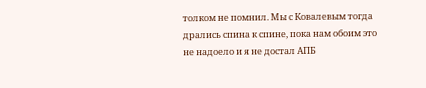толком не помнил. Мы с Ковалевым тогда дрались спина к спине, пока нам обоим это не надоело и я не достал АПБ